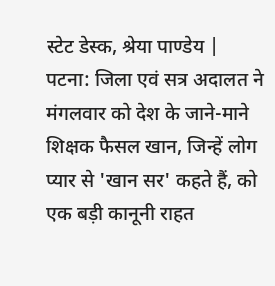स्टेट डेस्क, श्रेया पाण्डेय |
पटना: जिला एवं सत्र अदालत ने मंगलवार को देश के जाने-माने शिक्षक फैसल खान, जिन्हें लोग प्यार से 'खान सर' कहते हैं, को एक बड़ी कानूनी राहत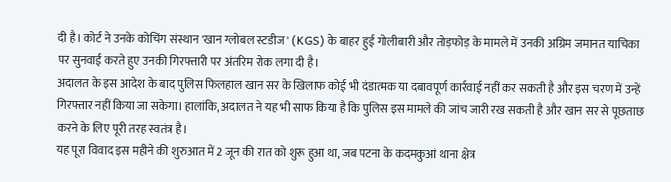दी है। कोर्ट ने उनके कोचिंग संस्थान 'खान ग्लोबल स्टडीज' (KGS) के बाहर हुई गोलीबारी और तोड़फोड़ के मामले में उनकी अग्रिम जमानत याचिका पर सुनवाई करते हुए उनकी गिरफ्तारी पर अंतरिम रोक लगा दी है।
अदालत के इस आदेश के बाद पुलिस फिलहाल खान सर के खिलाफ कोई भी दंडात्मक या दबावपूर्ण कार्रवाई नहीं कर सकती है और इस चरण में उन्हें गिरफ्तार नहीं किया जा सकेगा। हालांकि, अदालत ने यह भी साफ किया है कि पुलिस इस मामले की जांच जारी रख सकती है और खान सर से पूछताछ करने के लिए पूरी तरह स्वतंत्र है।
यह पूरा विवाद इस महीने की शुरुआत में 2 जून की रात को शुरू हुआ था, जब पटना के कदमकुआं थाना क्षेत्र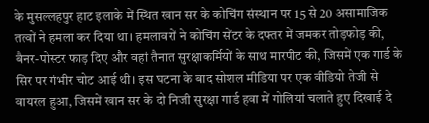के मुसल्लहपुर हाट इलाके में स्थित खान सर के कोचिंग संस्थान पर 15 से 20 असामाजिक तत्वों ने हमला कर दिया था। हमलावरों ने कोचिंग सेंटर के दफ्तर में जमकर तोड़फोड़ की, बैनर-पोस्टर फाड़ दिए और वहां तैनात सुरक्षाकर्मियों के साथ मारपीट की, जिसमें एक गार्ड के सिर पर गंभीर चोट आई थी। इस घटना के बाद सोशल मीडिया पर एक वीडियो तेजी से वायरल हुआ, जिसमें खान सर के दो निजी सुरक्षा गार्ड हवा में गोलियां चलाते हुए दिखाई दे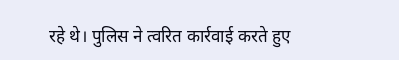रहे थे। पुलिस ने त्वरित कार्रवाई करते हुए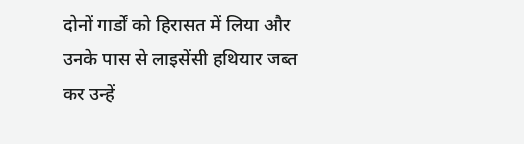दोनों गार्डों को हिरासत में लिया और उनके पास से लाइसेंसी हथियार जब्त कर उन्हें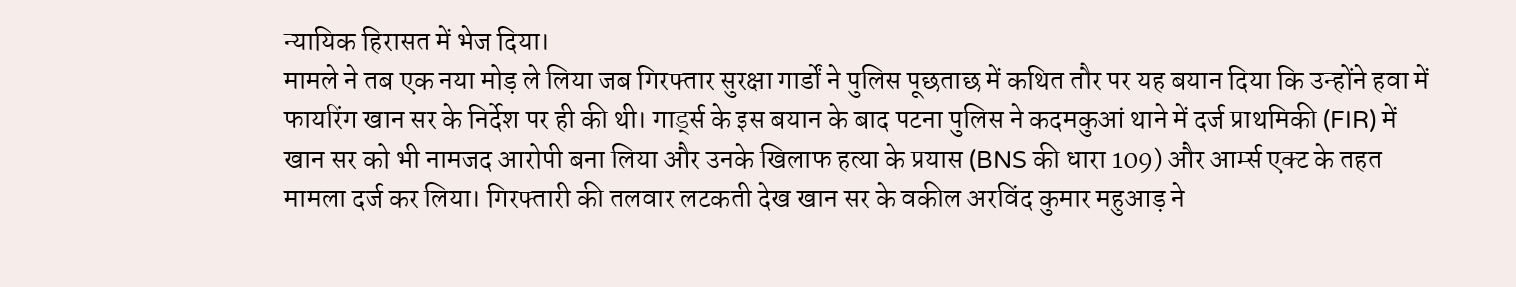न्यायिक हिरासत में भेज दिया।
मामले ने तब एक नया मोड़ ले लिया जब गिरफ्तार सुरक्षा गार्डों ने पुलिस पूछताछ में कथित तौर पर यह बयान दिया कि उन्होंने हवा में फायरिंग खान सर के निर्देश पर ही की थी। गार्ड्स के इस बयान के बाद पटना पुलिस ने कदमकुआं थाने में दर्ज प्राथमिकी (FIR) में खान सर को भी नामजद आरोपी बना लिया और उनके खिलाफ हत्या के प्रयास (BNS की धारा 109) और आर्म्स एक्ट के तहत मामला दर्ज कर लिया। गिरफ्तारी की तलवार लटकती देख खान सर के वकील अरविंद कुमार महुआड़ ने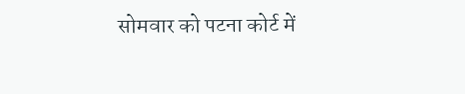सोमवार को पटना कोर्ट में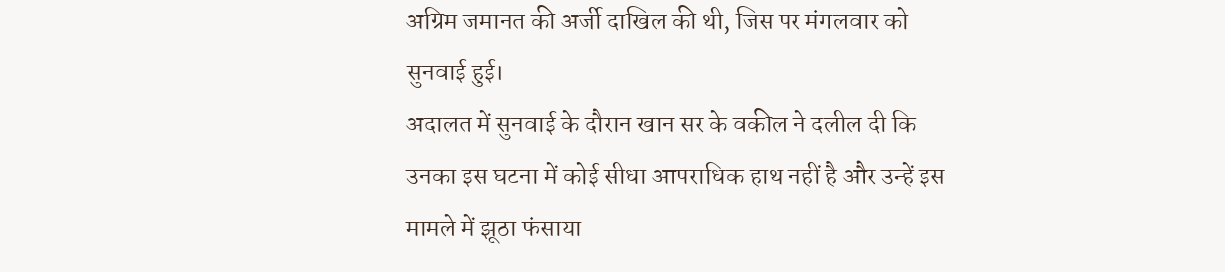अग्रिम जमानत की अर्जी दाखिल की थी, जिस पर मंगलवार को सुनवाई हुई।
अदालत में सुनवाई के दौरान खान सर के वकील ने दलील दी कि उनका इस घटना में कोई सीधा आपराधिक हाथ नहीं है और उन्हें इस मामले में झूठा फंसाया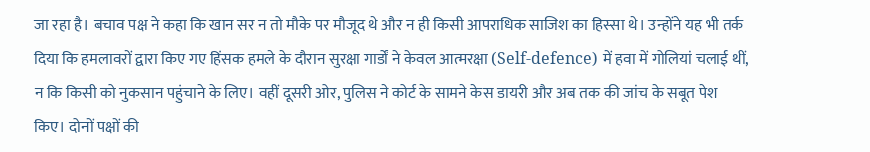जा रहा है। बचाव पक्ष ने कहा कि खान सर न तो मौके पर मौजूद थे और न ही किसी आपराधिक साजिश का हिस्सा थे। उन्होंने यह भी तर्क दिया कि हमलावरों द्वारा किए गए हिंसक हमले के दौरान सुरक्षा गार्डों ने केवल आत्मरक्षा (Self-defence) में हवा में गोलियां चलाई थीं, न कि किसी को नुकसान पहुंचाने के लिए। वहीं दूसरी ओर, पुलिस ने कोर्ट के सामने केस डायरी और अब तक की जांच के सबूत पेश किए। दोनों पक्षों की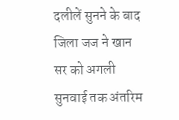दलीलें सुनने के बाद जिला जज ने खान सर को अगली सुनवाई तक अंतरिम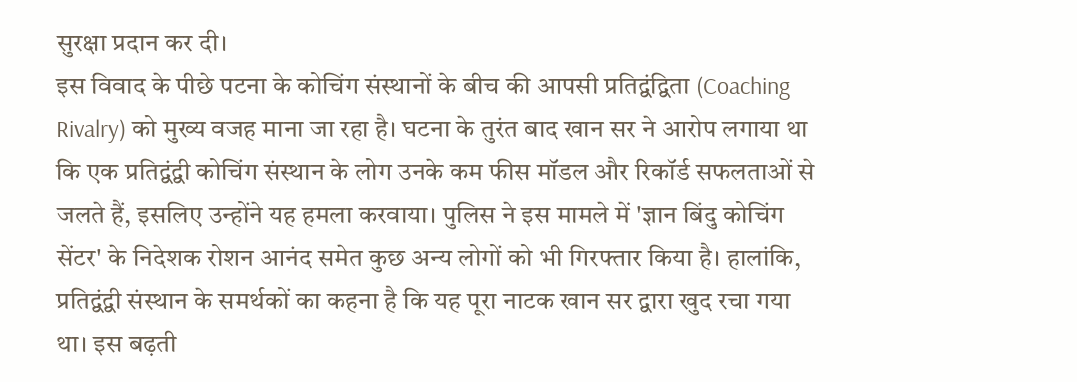सुरक्षा प्रदान कर दी।
इस विवाद के पीछे पटना के कोचिंग संस्थानों के बीच की आपसी प्रतिद्वंद्विता (Coaching Rivalry) को मुख्य वजह माना जा रहा है। घटना के तुरंत बाद खान सर ने आरोप लगाया था कि एक प्रतिद्वंद्वी कोचिंग संस्थान के लोग उनके कम फीस मॉडल और रिकॉर्ड सफलताओं से जलते हैं, इसलिए उन्होंने यह हमला करवाया। पुलिस ने इस मामले में 'ज्ञान बिंदु कोचिंग सेंटर' के निदेशक रोशन आनंद समेत कुछ अन्य लोगों को भी गिरफ्तार किया है। हालांकि, प्रतिद्वंद्वी संस्थान के समर्थकों का कहना है कि यह पूरा नाटक खान सर द्वारा खुद रचा गया था। इस बढ़ती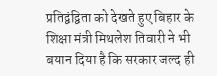प्रतिद्वंद्विता को देखते हुए बिहार के शिक्षा मंत्री मिथलेश तिवारी ने भी बयान दिया है कि सरकार जल्द ही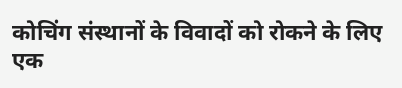कोचिंग संस्थानों के विवादों को रोकने के लिए एक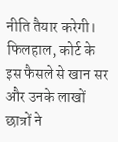नीति तैयार करेगी। फिलहाल, कोर्ट के इस फैसले से खान सर और उनके लाखों छात्रों ने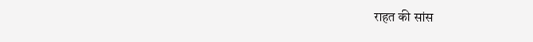राहत की सांस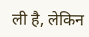ली है, लेकिन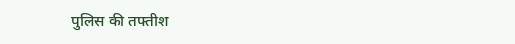पुलिस की तफ्तीश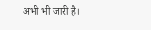अभी भी जारी है।